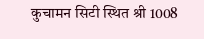कुचामन सिटी स्थित श्री 1008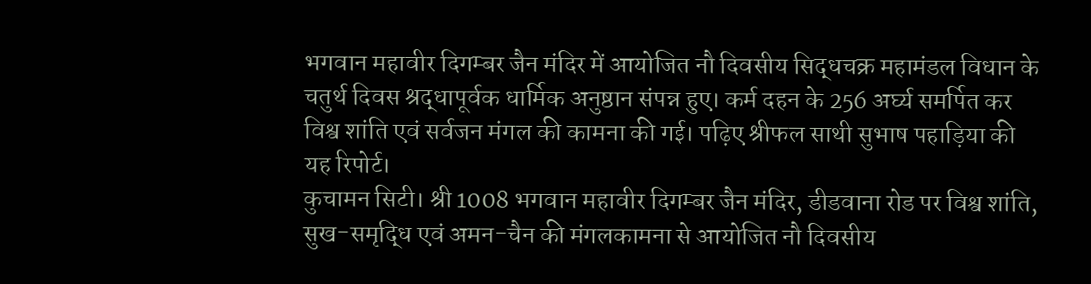भगवान महावीर दिगम्बर जैन मंदिर में आयोजित नौ दिवसीय सिद्धचक्र महामंडल विधान के चतुर्थ दिवस श्रद्धापूर्वक धार्मिक अनुष्ठान संपन्न हुए। कर्म दहन के 256 अर्घ्य समर्पित कर विश्व शांति एवं सर्वजन मंगल की कामना की गई। पढ़िए श्रीफल साथी सुभाष पहाड़िया की यह रिपोर्ट।
कुचामन सिटी। श्री 1008 भगवान महावीर दिगम्बर जैन मंदिर, डीडवाना रोड पर विश्व शांति, सुख-समृद्धि एवं अमन-चैन की मंगलकामना से आयोजित नौ दिवसीय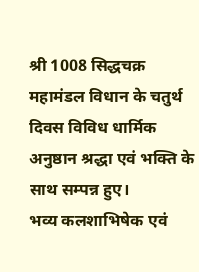श्री 1008 सिद्धचक्र महामंडल विधान के चतुर्थ दिवस विविध धार्मिक अनुष्ठान श्रद्धा एवं भक्ति के साथ सम्पन्न हुए।
भव्य कलशाभिषेक एवं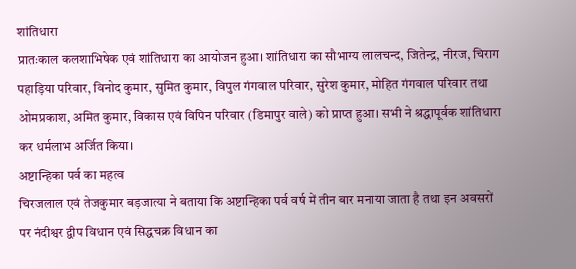शांतिधारा
प्रातःकाल कलशाभिषेक एवं शांतिधारा का आयोजन हुआ। शांतिधारा का सौभाग्य लालचन्द, जितेन्द्र, नीरज, चिराग पहाड़िया परिवार, विनोद कुमार, सुमित कुमार, विपुल गंगवाल परिवार, सुरेश कुमार, मोहित गंगवाल परिवार तथा ओमप्रकाश, अमित कुमार, विकास एवं विपिन परिवार (डिमापुर वाले) को प्राप्त हुआ। सभी ने श्रद्धापूर्वक शांतिधारा कर धर्मलाभ अर्जित किया।
अष्टान्हिका पर्व का महत्व
चिरजलाल एवं तेजकुमार बड़जात्या ने बताया कि अष्टान्हिका पर्व वर्ष में तीन बार मनाया जाता है तथा इन अवसरों पर नंदीश्वर द्वीप विधान एवं सिद्धचक्र विधान का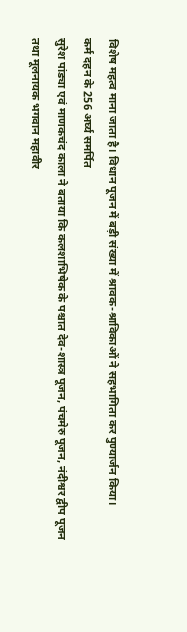विशेष महत्व माना जाता है। विधान पूजन में बड़ी संख्या में श्रावक-श्राविकाओं ने सहभागिता कर पुण्यार्जन किया।
कर्म दहन के 256 अर्घ्य समर्पित
सुरेश पांड्या एवं माणकचंद काला ने बताया कि कलशाभिषेक के पश्चात देव-शास्त्र पूजन, पंचमेरु पूजन, नंदीश्वर द्वीप पूजन तथा मूलनायक भगवान महावीर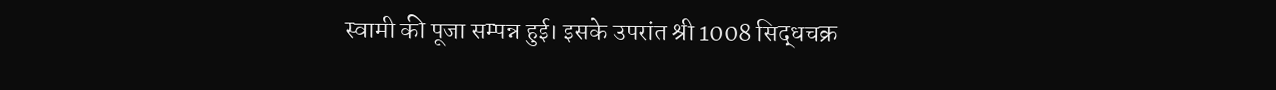स्वामी की पूजा सम्पन्न हुई। इसके उपरांत श्री 1008 सिद्धचक्र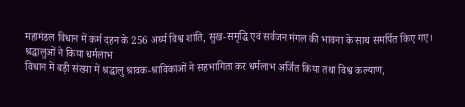महामंडल विधान में कर्म दहन के 256 अर्घ्य विश्व शांति, सुख-समृद्धि एवं सर्वजन मंगल की भावना के साथ समर्पित किए गए।
श्रद्धालुओं ने किया धर्मलाभ
विधान में बड़ी संख्या में श्रद्धालु श्रावक-श्राविकाओं ने सहभागिता कर धर्मलाभ अर्जित किया तथा विश्व कल्याण,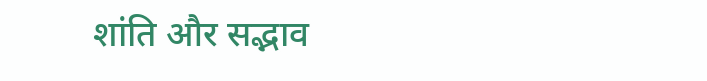शांति और सद्भाव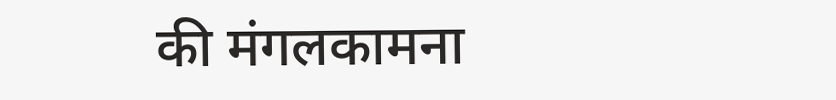की मंगलकामना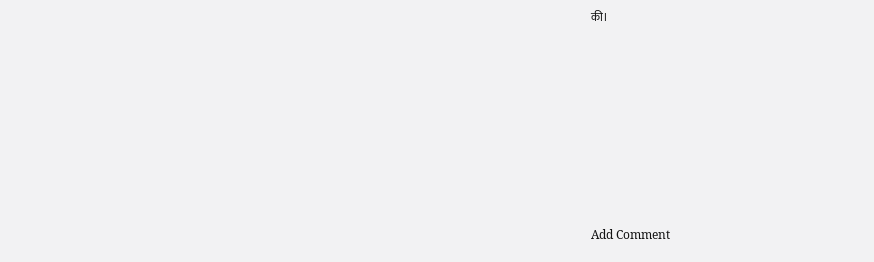की।













Add Comment